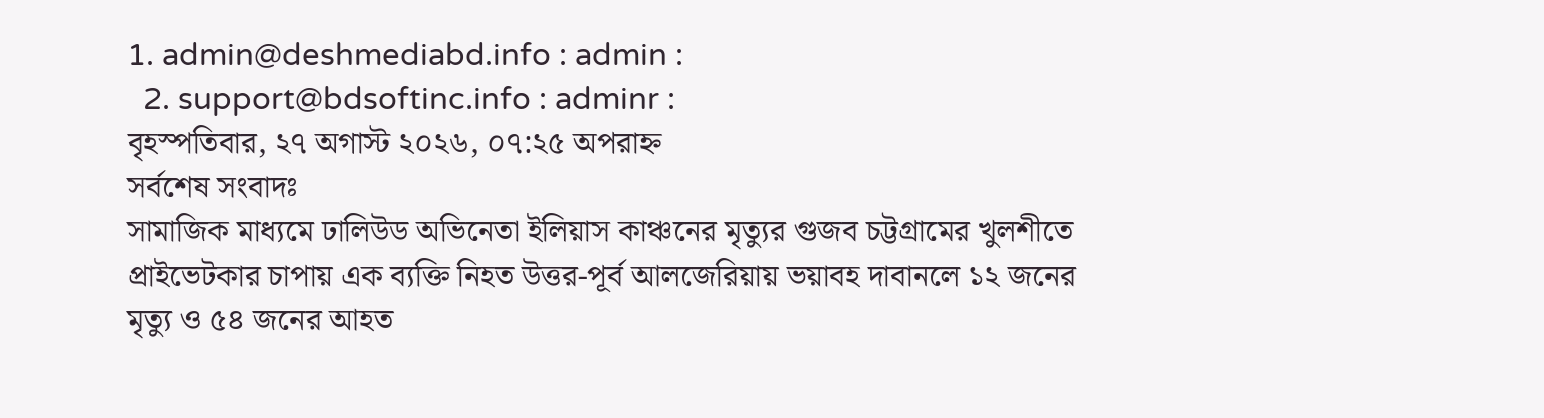1. admin@deshmediabd.info : admin :
  2. support@bdsoftinc.info : adminr :
বৃহস্পতিবার, ২৭ অগাস্ট ২০২৬, ০৭:২৫ অপরাহ্ন
সর্বশেষ সংবাদঃ
সামাজিক মাধ্যমে ঢালিউড অভিনেতা ইলিয়াস কাঞ্চনের মৃত্যুর গুজব চট্টগ্রামের খুলশীতে প্রাইভেটকার চাপায় এক ব্যক্তি নিহত উত্তর-পূর্ব আলজেরিয়ায় ভয়াবহ দাবানলে ১২ জনের মৃত্যু ও ৫৪ জনের আহত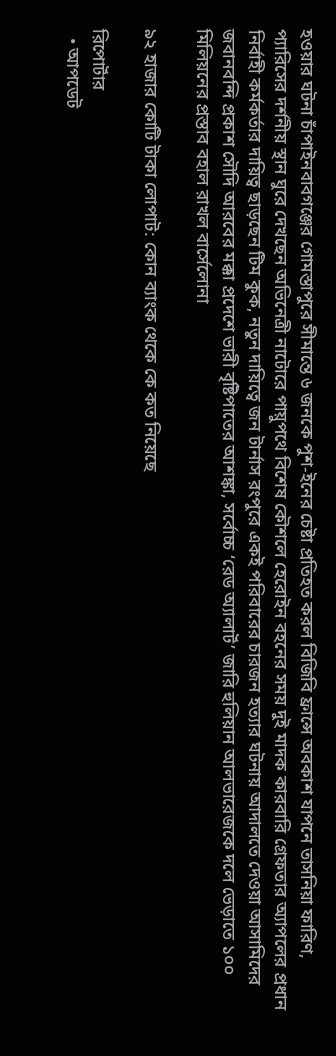হওয়ার ঘটনা চাঁপাইনবাবগঞ্জের গোমস্তাপুরে সীমান্তে ৬ জনকে পুশ-ইনের চেষ্টা প্রতিহত করল বিজিবি ফ্রান্সে অবকাশ যাপনে তাসনিয়া ফারিণ, প্যারিসের দর্শনীয় স্থান ঘুরে দেখছেন অভিনেত্রী নাটোরে পায়ুপথে বিশেষ কৌশলে হেরোইন বহনের সময় দুই মাদক কারবারি গ্রেফতার অ্যাপলের প্রধান নির্বাহী কর্মকর্তার দায়িত্ব ছাড়ছেন টিম কুক, নতুন দায়িত্বে জন টার্নাস রংপুরে একই পরিবারের চারজন হত্যার ঘটনায় আদালতে দেওয়া আসামিদের জবানবন্দি প্রকাশ সৌদি আরবের মক্কা প্রদেশে ভারী বৃষ্টিপাতের আশঙ্কা, সর্বোচ্চ ‘রেড অ্যালার্ট’ জারি হুলিয়ান আলভারেজকে দলে ভেড়াতে ১০০ মিলিয়নের প্রস্তাব বহাল রাখল বার্সেলোনা

৯২ হাজার কোটি টাকা লোপাট: কোন ব্যাংক থেকে কে কত নিয়েছে

রিপোর্টার
  • আপডেট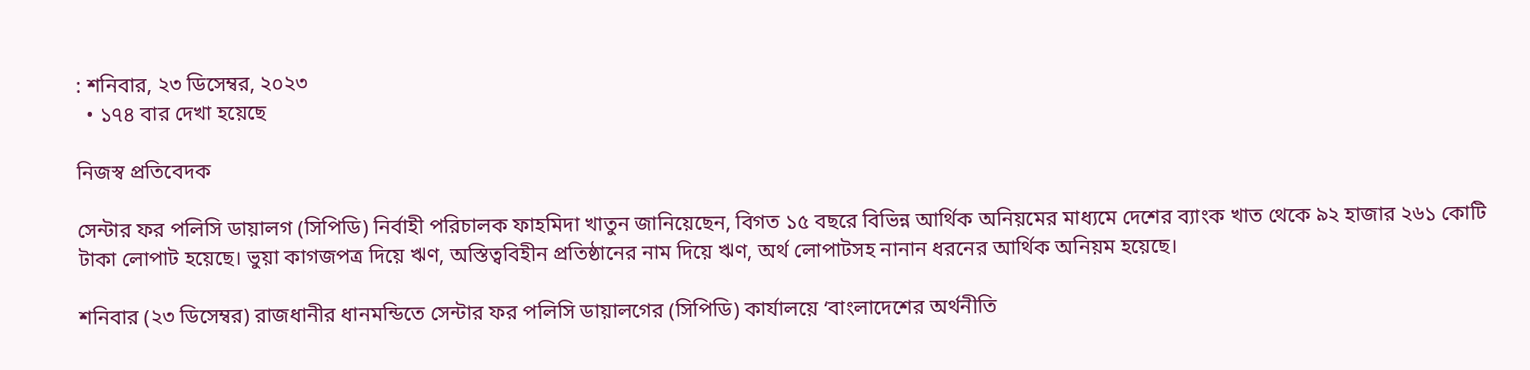: শনিবার, ২৩ ডিসেম্বর, ২০২৩
  • ১৭৪ বার দেখা হয়েছে

নিজস্ব প্রতিবেদক

সেন্টার ফর পলিসি ডায়ালগ (সিপিডি) নির্বাহী পরিচালক ফাহমিদা খাতুন জানিয়েছেন, বিগত ১৫ বছরে বিভিন্ন আর্থিক অনিয়মের মাধ্যমে দেশের ব্যাংক খাত থেকে ৯২ হাজার ২৬১ কোটি টাকা লোপাট হয়েছে। ভুয়া কাগজপত্র দিয়ে ঋণ, অস্তিত্ববিহীন প্রতিষ্ঠানের নাম দিয়ে ঋণ, অর্থ লোপাটসহ নানান ধরনের আর্থিক অনিয়ম হয়েছে।

শনিবার (২৩ ডিসেম্বর) রাজধানীর ধানমন্ডিতে সেন্টার ফর পলিসি ডায়ালগের (সিপিডি) কার্যালয়ে ‘বাংলাদেশের অর্থনীতি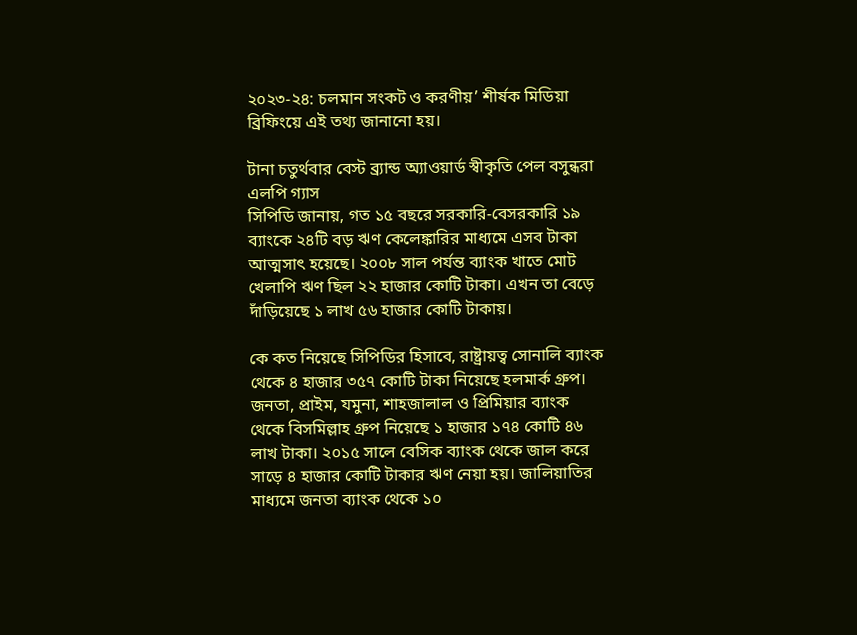২০২৩-২৪: চলমান সংকট ও করণীয়’ শীর্ষক মিডিয়া ব্রিফিংয়ে এই তথ্য জানানো হয়।

টানা চতুর্থবার বেস্ট ব্র্যান্ড অ্যাওয়ার্ড স্বীকৃতি পেল বসুন্ধরা এলপি গ্যাস
সিপিডি জানায়, গত ১৫ বছরে সরকারি-বেসরকারি ১৯ ব্যাংকে ২৪টি বড় ঋণ কেলেঙ্কারির মাধ্যমে এসব টাকা আত্মসাৎ হয়েছে। ২০০৮ সাল পর্যন্ত ব্যাংক খাতে মোট খেলাপি ঋণ ছিল ২২ হাজার কোটি টাকা। এখন তা বেড়ে দাঁড়িয়েছে ১ লাখ ৫৬ হাজার কোটি টাকায়।

কে কত নিয়েছে সিপিডির হিসাবে, রাষ্ট্রায়ত্ব সোনালি ব্যাংক থেকে ৪ হাজার ৩৫৭ কোটি টাকা নিয়েছে হলমার্ক গ্রুপ। জনতা, প্রাইম, যমুনা, শাহজালাল ও প্রিমিয়ার ব্যাংক থেকে বিসমিল্লাহ গ্রুপ নিয়েছে ১ হাজার ১৭৪ কোটি ৪৬ লাখ টাকা। ২০১৫ সালে বেসিক ব্যাংক থেকে জাল করে সাড়ে ৪ হাজার কোটি টাকার ঋণ নেয়া হয়। জালিয়াতির মাধ্যমে জনতা ব্যাংক থেকে ১০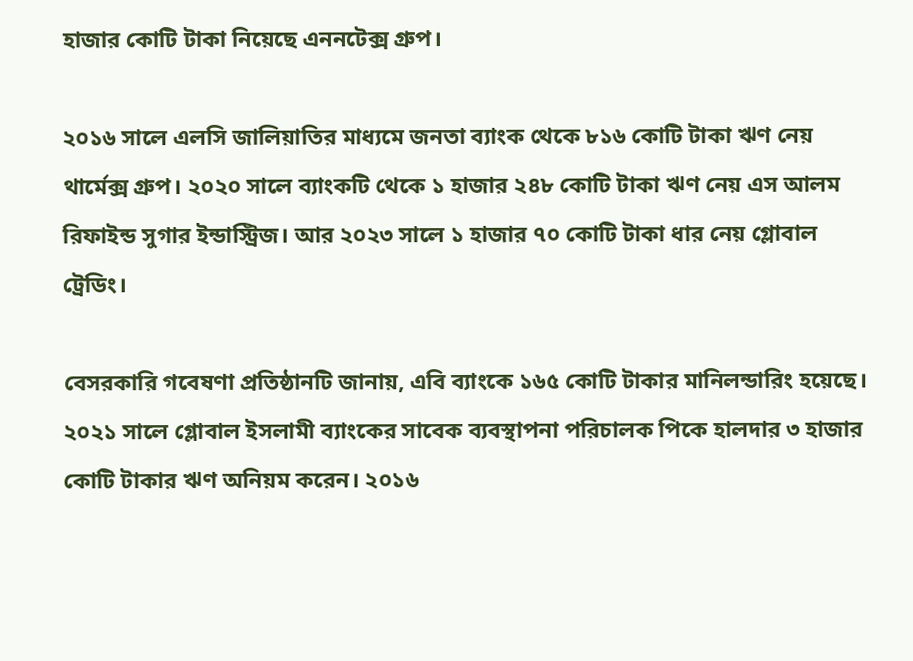হাজার কোটি টাকা নিয়েছে এননটেক্স গ্রুপ।

২০১৬ সালে এলসি জালিয়াতির মাধ্যমে জনতা ব্যাংক থেকে ৮১৬ কোটি টাকা ঋণ নেয় থার্মেক্স গ্রুপ। ২০২০ সালে ব্যাংকটি থেকে ১ হাজার ২৪৮ কোটি টাকা ঋণ নেয় এস আলম রিফাইন্ড সুগার ইন্ডাস্ট্রিজ। আর ২০২৩ সালে ১ হাজার ৭০ কোটি টাকা ধার নেয় গ্লোবাল ট্রেডিং।

বেসরকারি গবেষণা প্রতিষ্ঠানটি জানায়, এবি ব্যাংকে ১৬৫ কোটি টাকার মানিলন্ডারিং হয়েছে। ২০২১ সালে গ্লোবাল ইসলামী ব্যাংকের সাবেক ব্যবস্থাপনা পরিচালক পিকে হালদার ৩ হাজার কোটি টাকার ঋণ অনিয়ম করেন। ২০১৬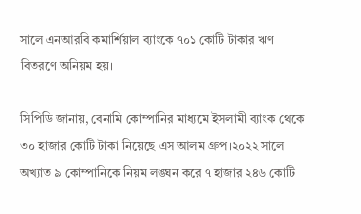সালে এনআরবি কমার্শিয়াল ব্যাংকে ৭০১ কোটি টাকার ঋণ বিতরণে অনিয়ম হয়।

সিপিডি জানায়, বেনামি কোম্পানির মাধ্যমে ইসলামী ব্যাংক থেকে ৩০ হাজার কোটি টাকা নিয়েছে এস আলম গ্রুপ।২০২২ সালে অখ্যাত ৯ কোম্পানিকে নিয়ম লঙ্ঘন করে ৭ হাজার ২৪৬ কোটি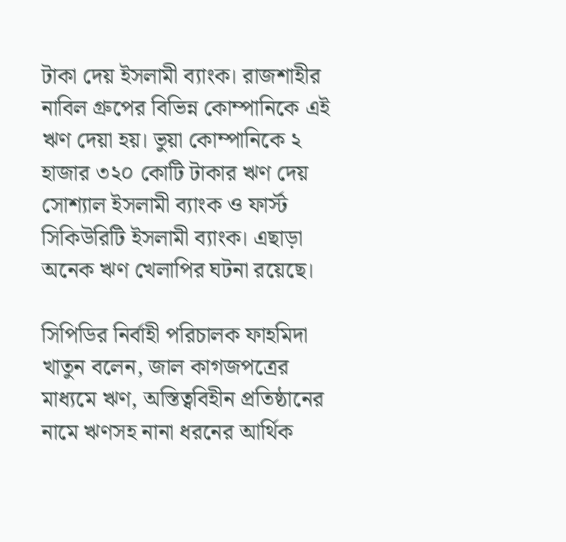টাকা দেয় ইসলামী ব্যাংক। রাজশাহীর নাবিল গ্রুপের বিভিন্ন কোম্পানিকে এই ঋণ দেয়া হয়। ভুয়া কোম্পানিকে ২ হাজার ৩২০ কোটি টাকার ঋণ দেয় সোশ্যাল ইসলামী ব্যাংক ও ফার্স্ট সিকিউরিটি ইসলামী ব্যাংক। এছাড়া অনেক ঋণ খেলাপির ঘটনা রয়েছে।

সিপিডির নির্বাহী পরিচালক ফাহমিদা খাতুন বলেন, জাল কাগজপত্রের মাধ্যমে ঋণ, অস্তিত্ববিহীন প্রতিষ্ঠানের নামে ঋণসহ নানা ধরনের আর্থিক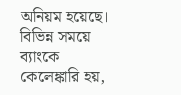অনিয়ম হয়েছে। বিভিন্ন সময়ে ব্যাংকে কেলেঙ্কারি হয়,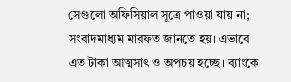সেগুলো অফিসিয়াল সূত্রে পাওয়া যায় না; সংবাদমাধ্যম মারফত জানতে হয়। এভাবে এত টাকা আত্মসাৎ ও অপচয় হচ্ছে। ব্যাংকে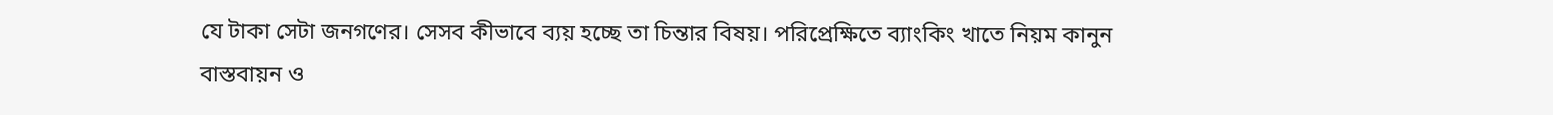যে টাকা সেটা জনগণের। সেসব কীভাবে ব্যয় হচ্ছে তা চিন্তার বিষয়। পরিপ্রেক্ষিতে ব্যাংকিং খাতে নিয়ম কানুন বাস্তবায়ন ও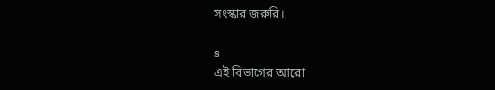সংস্কার জরুরি।

s
এই বিভাগের আরো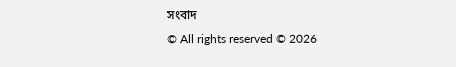সংবাদ
© All rights reserved © 2026